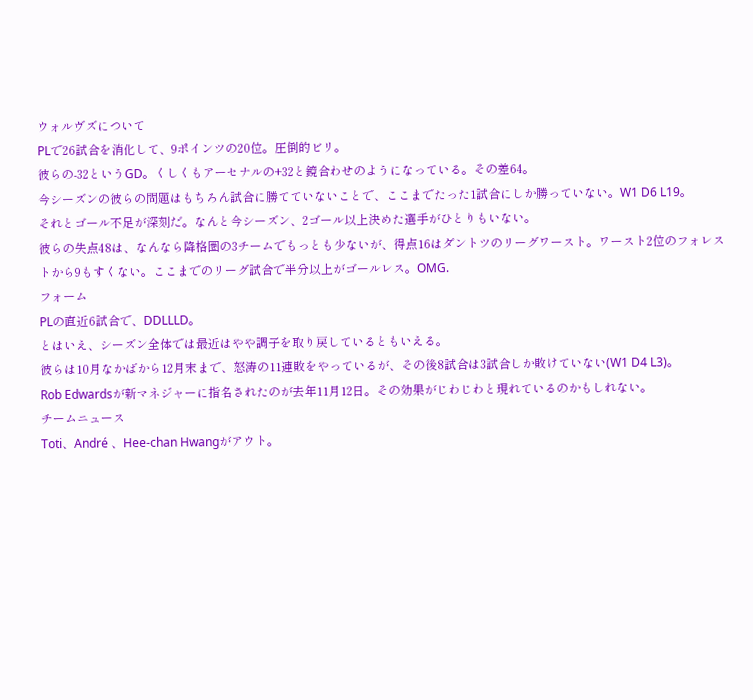ウォルヴズについて
PLで26試合を消化して、9ポインツの20位。圧倒的ビリ。
彼らの-32というGD。くしくもアーセナルの+32と鏡合わせのようになっている。その差64。
今シーズンの彼らの問題はもちろん試合に勝てていないことで、ここまでたった1試合にしか勝っていない。W1 D6 L19。
それとゴール不足が深刻だ。なんと今シーズン、2ゴール以上決めた選手がひとりもいない。
彼らの失点48は、なんなら降格圏の3チームでもっとも少ないが、得点16はダントツのリーグワースト。ワースト2位のフォレストから9もすくない。ここまでのリーグ試合で半分以上がゴールレス。OMG.
フォーム
PLの直近6試合で、DDLLLD。
とはいえ、シーズン全体では最近はやや調子を取り戻しているともいえる。
彼らは10月なかばから12月末まで、怒涛の11連敗をやっているが、その後8試合は3試合しか敗けていない(W1 D4 L3)。
Rob Edwardsが新マネジャーに指名されたのが去年11月12日。その効果がじわじわと現れているのかもしれない。
チームニュース
Toti、André 、Hee-chan Hwangがアウト。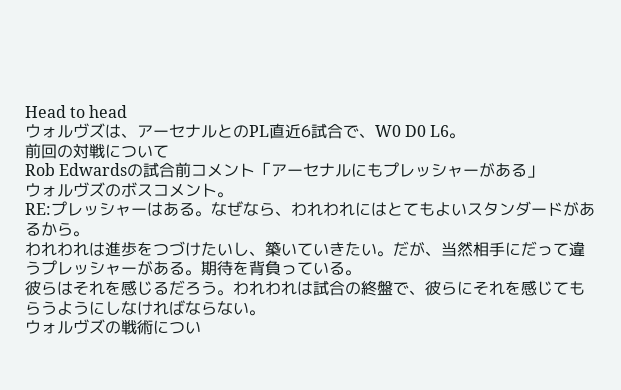Head to head
ウォルヴズは、アーセナルとのPL直近6試合で、W0 D0 L6。
前回の対戦について
Rob Edwardsの試合前コメント「アーセナルにもプレッシャーがある」
ウォルヴズのボスコメント。
RE:プレッシャーはある。なぜなら、われわれにはとてもよいスタンダードがあるから。
われわれは進歩をつづけたいし、築いていきたい。だが、当然相手にだって違うプレッシャーがある。期待を背負っている。
彼らはそれを感じるだろう。われわれは試合の終盤で、彼らにそれを感じてもらうようにしなければならない。
ウォルヴズの戦術につい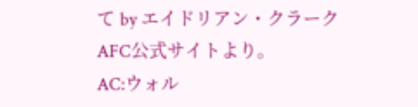て by エイドリアン・クラーク
AFC公式サイトより。
AC:ウォル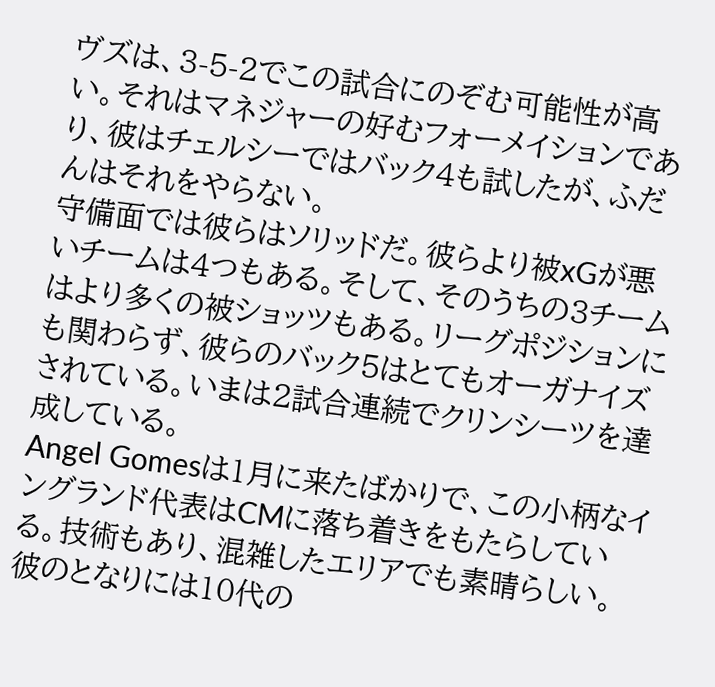ヴズは、3-5-2でこの試合にのぞむ可能性が高い。それはマネジャーの好むフォーメイションであり、彼はチェルシーではバック4も試したが、ふだんはそれをやらない。
守備面では彼らはソリッドだ。彼らより被xGが悪いチームは4つもある。そして、そのうちの3チームはより多くの被ショッツもある。リーグポジションにも関わらず、彼らのバック5はとてもオーガナイズされている。いまは2試合連続でクリンシーツを達成している。
Angel Gomesは1月に来たばかりで、この小柄なイングランド代表はCMに落ち着きをもたらしている。技術もあり、混雑したエリアでも素晴らしい。
彼のとなりには10代の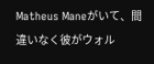Matheus Maneがいて、間違いなく彼がウォル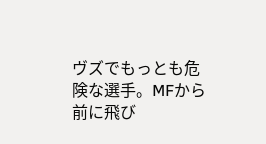ヴズでもっとも危険な選手。MFから前に飛び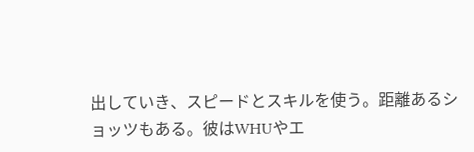出していき、スピードとスキルを使う。距離あるショッツもある。彼はWHUやエ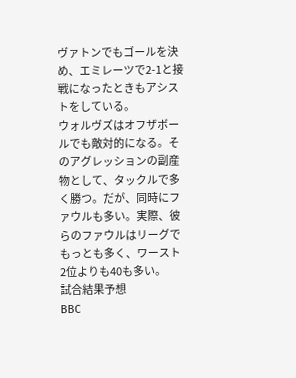ヴァトンでもゴールを決め、エミレーツで2-1と接戦になったときもアシストをしている。
ウォルヴズはオフザボールでも敵対的になる。そのアグレッションの副産物として、タックルで多く勝つ。だが、同時にファウルも多い。実際、彼らのファウルはリーグでもっとも多く、ワースト2位よりも40も多い。
試合結果予想
BBC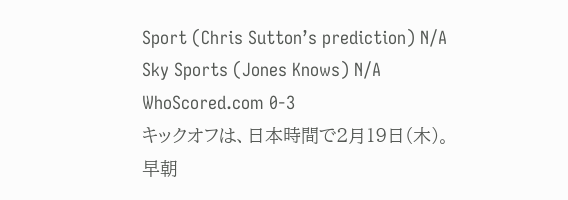Sport (Chris Sutton’s prediction) N/A
Sky Sports (Jones Knows) N/A
WhoScored.com 0-3
キックオフは、日本時間で2月19日(木)。早朝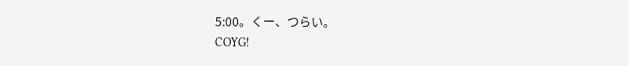5:00。くー、つらい。
COYG!